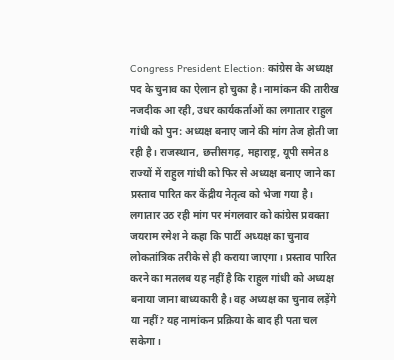Congress President Election: कांग्रेस के अध्यक्ष पद के चुनाव का ऐलान हो चुका है। नामांकन की तारीख नजदीक आ रही, उधर कार्यकर्ताओं का लगातार राहुल गांधी को पुन: अध्यक्ष बनाए जाने की मांग तेज होती जा रही है। राजस्थान, छत्तीसगढ़, महाराष्ट्र, यूपी समेत 8 राज्यों में राहुल गांधी को फिर से अध्यक्ष बनाए जाने का प्रस्ताव पारित कर केंद्रीय नेतृत्व को भेजा गया है। लगातार उठ रही मांग पर मंगलवार को कांग्रेस प्रवक्ता जयराम रमेश ने कहा कि पार्टी अध्यक्ष का चुनाव लोकतांत्रिक तरीके से ही कराया जाएगा। प्रस्ताव पारित करने का मतलब यह नहीं है कि राहुल गांधी को अध्यक्ष बनाया जाना बाध्यकारी है। वह अध्यक्ष का चुनाव लड़ेंगे या नहीं? यह नामांकन प्रक्रिया के बाद ही पता चल सकेगा।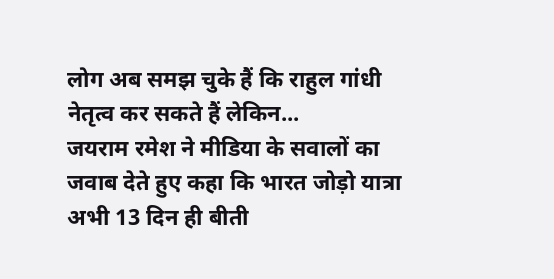लोग अब समझ चुके हैं कि राहुल गांधी नेतृत्व कर सकते हैं लेकिन...
जयराम रमेश ने मीडिया के सवालों का जवाब देते हुए कहा कि भारत जोड़ो यात्रा अभी 13 दिन ही बीती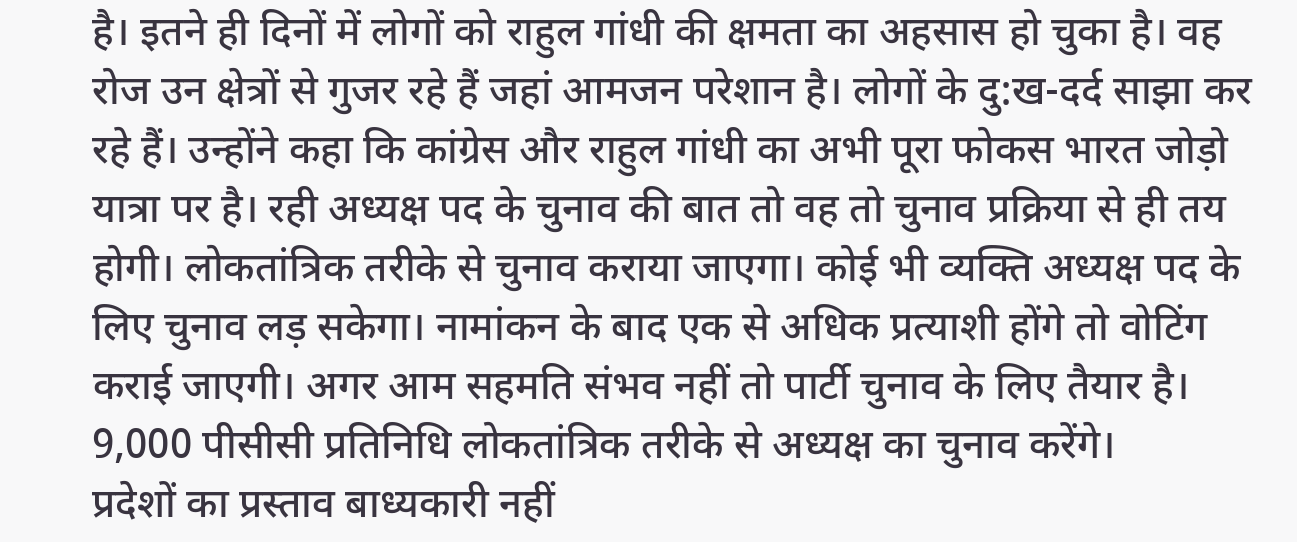है। इतने ही दिनों में लोगों को राहुल गांधी की क्षमता का अहसास हो चुका है। वह रोज उन क्षेत्रों से गुजर रहे हैं जहां आमजन परेशान है। लोगों के दु:ख-दर्द साझा कर रहे हैं। उन्होंने कहा कि कांग्रेस और राहुल गांधी का अभी पूरा फोकस भारत जोड़ो यात्रा पर है। रही अध्यक्ष पद के चुनाव की बात तो वह तो चुनाव प्रक्रिया से ही तय होगी। लोकतांत्रिक तरीके से चुनाव कराया जाएगा। कोई भी व्यक्ति अध्यक्ष पद के लिए चुनाव लड़ सकेगा। नामांकन के बाद एक से अधिक प्रत्याशी होंगे तो वोटिंग कराई जाएगी। अगर आम सहमति संभव नहीं तो पार्टी चुनाव के लिए तैयार है। 9,000 पीसीसी प्रतिनिधि लोकतांत्रिक तरीके से अध्यक्ष का चुनाव करेंगे।
प्रदेशों का प्रस्ताव बाध्यकारी नहीं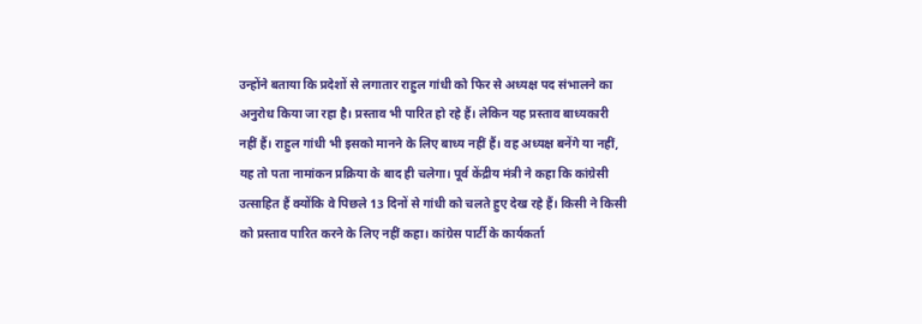उन्होंने बताया कि प्रदेशों से लगातार राहुल गांधी को फिर से अध्यक्ष पद संभालने का अनुरोध किया जा रहा है। प्रस्ताव भी पारित हो रहे हैं। लेकिन यह प्रस्ताव बाध्यकारी नहीं हैं। राहुल गांधी भी इसको मानने के लिए बाध्य नहीं हैं। वह अध्यक्ष बनेंगे या नहीं, यह तो पता नामांकन प्रक्रिया के बाद ही चलेगा। पूर्व केंद्रीय मंत्री ने कहा कि कांग्रेसी उत्साहित हैं क्योंकि वे पिछले 13 दिनों से गांधी को चलते हुए देख रहे हैं। किसी ने किसी को प्रस्ताव पारित करने के लिए नहीं कहा। कांग्रेस पार्टी के कार्यकर्ता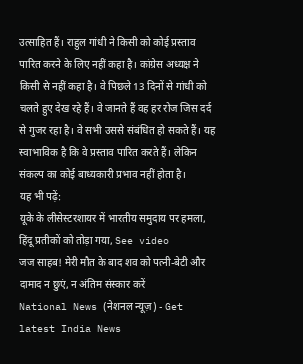उत्साहित हैं। राहुल गांधी ने किसी को कोई प्रस्ताव पारित करने के लिए नहीं कहा है। कांग्रेस अध्यक्ष ने किसी से नहीं कहा है। वे पिछले 13 दिनों से गांधी को चलते हुए देख रहे हैं। वे जानते हैं वह हर रोज जिस दर्द से गुजर रहा है। वे सभी उससे संबंधित हो सकते हैं। यह स्वाभाविक है कि वे प्रस्ताव पारित करते हैं। लेकिन संकल्प का कोई बाध्यकारी प्रभाव नहीं होता है।
यह भी पढ़ें:
यूके के लीसेस्टरशायर में भारतीय समुदाय पर हमला, हिंदू प्रतीकों को तोड़ा गया, See video
जज साहब! मेरी मौत के बाद शव को पत्नी-बेटी और दामाद न छुएं, न अंतिम संस्कार करें
National News (नेशनल न्यूज़) - Get latest India News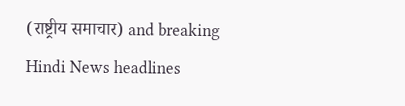(राष्ट्रीय समाचार) and breaking Hindi News headlines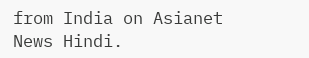from India on Asianet News Hindi.